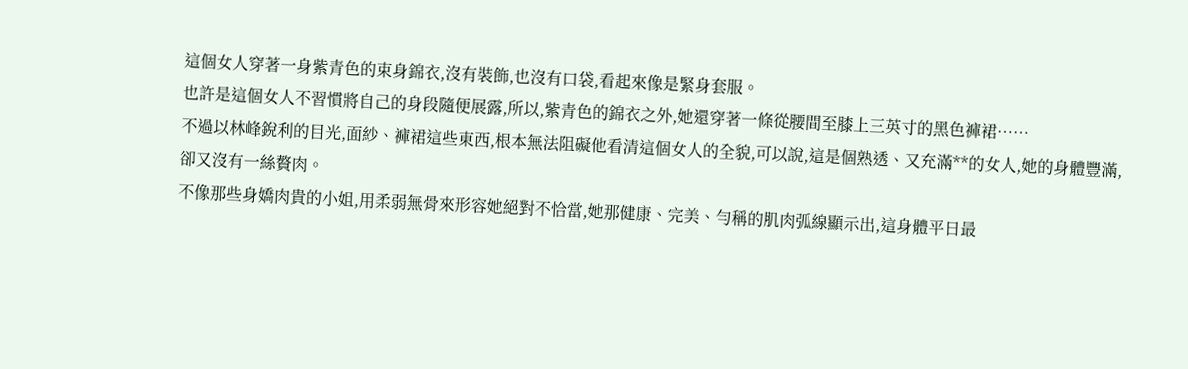這個女人穿著一身紫青色的束身錦衣,沒有裝飾,也沒有口袋,看起來像是緊身套服。
也許是這個女人不習慣將自己的身段隨便展露,所以,紫青色的錦衣之外,她還穿著一條從腰間至膝上三英寸的黑色褲裙……
不過以林峰銳利的目光,面紗、褲裙這些東西,根本無法阻礙他看清這個女人的全貌,可以說,這是個熟透、又充滿**的女人,她的身體豐滿,卻又沒有一絲贅肉。
不像那些身嬌肉貴的小姐,用柔弱無骨來形容她絕對不恰當,她那健康、完美、勻稱的肌肉弧線顯示出,這身體平日最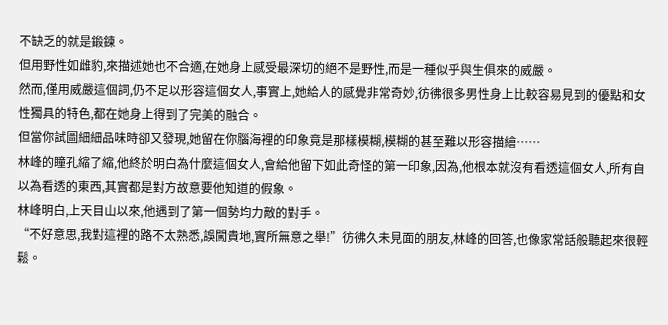不缺乏的就是鍛鍊。
但用野性如雌豹,來描述她也不合適,在她身上感受最深切的絕不是野性,而是一種似乎與生俱來的威嚴。
然而,僅用威嚴這個詞,仍不足以形容這個女人,事實上,她給人的感覺非常奇妙,彷彿很多男性身上比較容易見到的優點和女性獨具的特色,都在她身上得到了完美的融合。
但當你試圖細細品味時卻又發現,她留在你腦海裡的印象竟是那樣模糊,模糊的甚至難以形容描繪……
林峰的瞳孔縮了縮,他終於明白為什麼這個女人,會給他留下如此奇怪的第一印象,因為,他根本就沒有看透這個女人,所有自以為看透的東西,其實都是對方故意要他知道的假象。
林峰明白,上天目山以來,他遇到了第一個勢均力敵的對手。
“不好意思,我對這裡的路不太熟悉,誤闖貴地,實所無意之舉!”彷彿久未見面的朋友,林峰的回答,也像家常話般聽起來很輕鬆。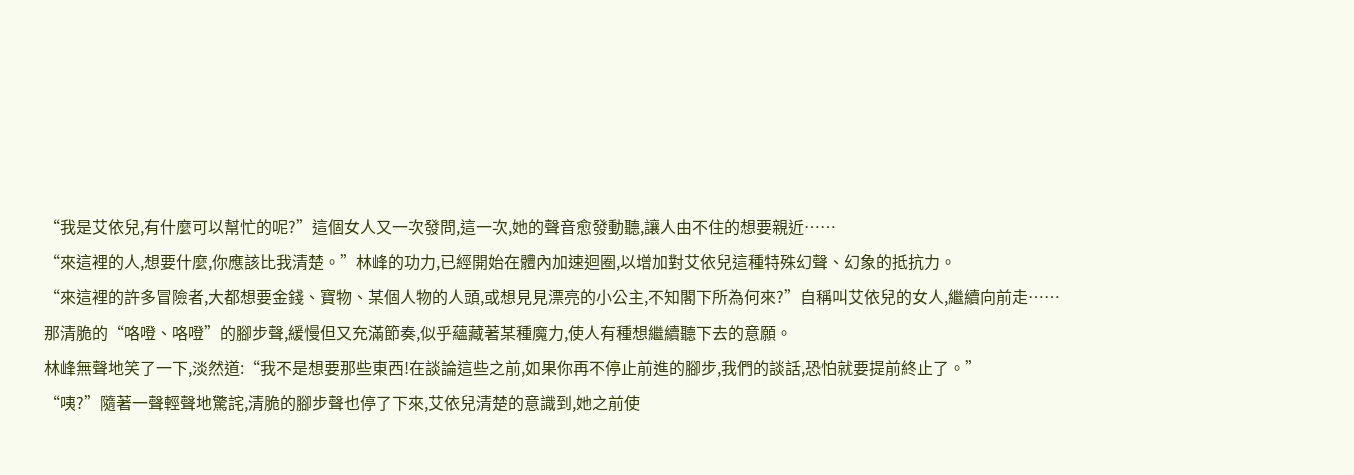“我是艾依兒,有什麼可以幫忙的呢?”這個女人又一次發問,這一次,她的聲音愈發動聽,讓人由不住的想要親近……
“來這裡的人,想要什麼,你應該比我清楚。”林峰的功力,已經開始在體內加速迴圈,以增加對艾依兒這種特殊幻聲、幻象的抵抗力。
“來這裡的許多冒險者,大都想要金錢、寶物、某個人物的人頭,或想見見漂亮的小公主,不知閣下所為何來?”自稱叫艾依兒的女人,繼續向前走……
那清脆的“咯噔、咯噔”的腳步聲,緩慢但又充滿節奏,似乎蘊藏著某種魔力,使人有種想繼續聽下去的意願。
林峰無聲地笑了一下,淡然道:“我不是想要那些東西!在談論這些之前,如果你再不停止前進的腳步,我們的談話,恐怕就要提前終止了。”
“咦?”隨著一聲輕聲地驚詫,清脆的腳步聲也停了下來,艾依兒清楚的意識到,她之前使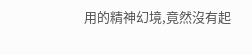用的精神幻境,竟然沒有起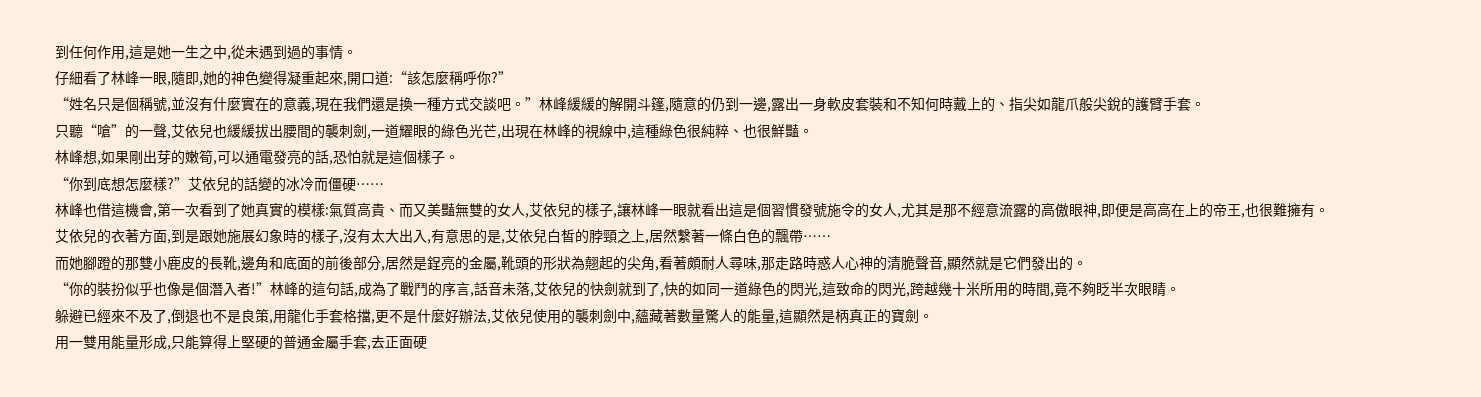到任何作用,這是她一生之中,從未遇到過的事情。
仔細看了林峰一眼,隨即,她的神色變得凝重起來,開口道:“該怎麼稱呼你?”
“姓名只是個稱號,並沒有什麼實在的意義,現在我們還是換一種方式交談吧。”林峰緩緩的解開斗篷,隨意的仍到一邊,露出一身軟皮套裝和不知何時戴上的、指尖如龍爪般尖銳的護臂手套。
只聽“嗆”的一聲,艾依兒也緩緩拔出腰間的襲刺劍,一道耀眼的綠色光芒,出現在林峰的視線中,這種綠色很純粹、也很鮮豔。
林峰想,如果剛出芽的嫩筍,可以通電發亮的話,恐怕就是這個樣子。
“你到底想怎麼樣?”艾依兒的話變的冰冷而僵硬……
林峰也借這機會,第一次看到了她真實的模樣:氣質高貴、而又美豔無雙的女人,艾依兒的樣子,讓林峰一眼就看出這是個習慣發號施令的女人,尤其是那不經意流露的高傲眼神,即便是高高在上的帝王,也很難擁有。
艾依兒的衣著方面,到是跟她施展幻象時的樣子,沒有太大出入,有意思的是,艾依兒白皙的脖頸之上,居然繫著一條白色的飄帶……
而她腳蹬的那雙小鹿皮的長靴,邊角和底面的前後部分,居然是鋥亮的金屬,靴頭的形狀為翹起的尖角,看著頗耐人尋味,那走路時惑人心神的清脆聲音,顯然就是它們發出的。
“你的裝扮似乎也像是個潛入者!”林峰的這句話,成為了戰鬥的序言,話音未落,艾依兒的快劍就到了,快的如同一道綠色的閃光,這致命的閃光,跨越幾十米所用的時間,竟不夠眨半次眼睛。
躲避已經來不及了,倒退也不是良策,用龍化手套格擋,更不是什麼好辦法,艾依兒使用的襲刺劍中,蘊藏著數量驚人的能量,這顯然是柄真正的寶劍。
用一雙用能量形成,只能算得上堅硬的普通金屬手套,去正面硬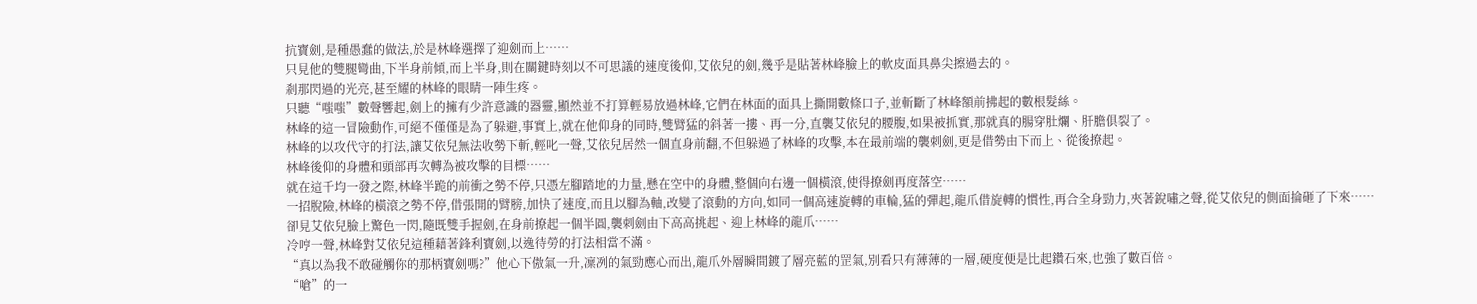抗寶劍,是種愚蠢的做法,於是林峰選擇了迎劍而上……
只見他的雙腿彎曲,下半身前傾,而上半身,則在關鍵時刻以不可思議的速度後仰,艾依兒的劍,幾乎是貼著林峰臉上的軟皮面具鼻尖擦過去的。
剎那閃過的光亮,甚至耀的林峰的眼睛一陣生疼。
只聽“嗤嗤”數聲響起,劍上的擁有少許意識的器靈,顯然並不打算輕易放過林峰,它們在林面的面具上撕開數條口子,並斬斷了林峰額前拂起的數根髮絲。
林峰的這一冒險動作,可絕不僅僅是為了躲避,事實上,就在他仰身的同時,雙臂猛的斜著一摟、再一分,直襲艾依兒的腰腹,如果被抓實,那就真的腸穿肚爛、肝膽俱裂了。
林峰的以攻代守的打法,讓艾依兒無法收勢下斬,輕叱一聲,艾依兒居然一個直身前翻,不但躲過了林峰的攻擊,本在最前端的襲刺劍,更是借勢由下而上、從後撩起。
林峰後仰的身體和頭部再次轉為被攻擊的目標……
就在這千均一發之際,林峰半跪的前衝之勢不停,只憑左腳踏地的力量,懸在空中的身體,整個向右邊一個橫滾,使得撩劍再度落空……
一招脫險,林峰的橫滾之勢不停,借張開的臂膀,加快了速度,而且以腳為軸,改變了滾動的方向,如同一個高速旋轉的車輪,猛的彈起,龍爪借旋轉的慣性,再合全身勁力,夾著銳嘯之聲,從艾依兒的側面掄砸了下來……
卻見艾依兒臉上驚色一閃,隨既雙手握劍,在身前撩起一個半圓,襲刺劍由下高高挑起、迎上林峰的龍爪……
冷哼一聲,林峰對艾依兒這種藉著鋒利寶劍,以逸待勞的打法相當不滿。
“真以為我不敢碰觸你的那柄寶劍嗎?”他心下傲氣一升,凜冽的氣勁應心而出,龍爪外層瞬間鍍了層亮藍的罡氣,別看只有薄薄的一層,硬度便是比起鑽石來,也強了數百倍。
“嗆”的一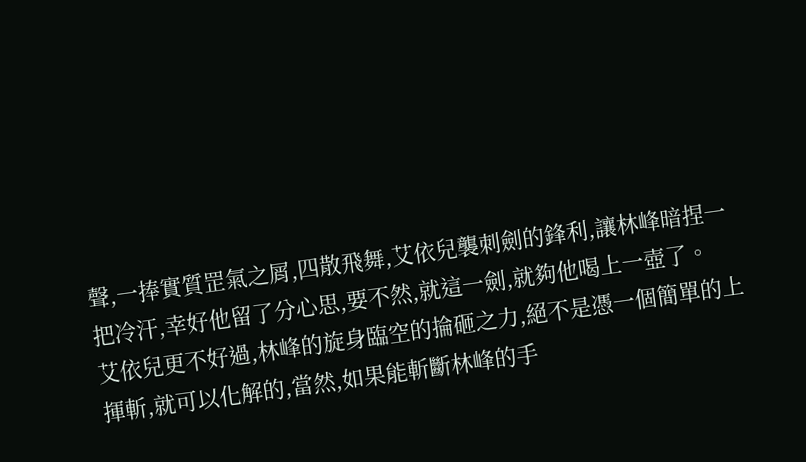聲,一捧實質罡氣之屑,四散飛舞,艾依兒襲刺劍的鋒利,讓林峰暗捏一把冷汗,幸好他留了分心思,要不然,就這一劍,就夠他喝上一壺了。
艾依兒更不好過,林峰的旋身臨空的掄砸之力,絕不是憑一個簡單的上揮斬,就可以化解的,當然,如果能斬斷林峰的手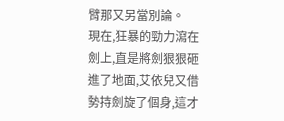臂那又另當別論。
現在,狂暴的勁力瀉在劍上,直是將劍狠狠砸進了地面,艾依兒又借勢持劍旋了個身,這才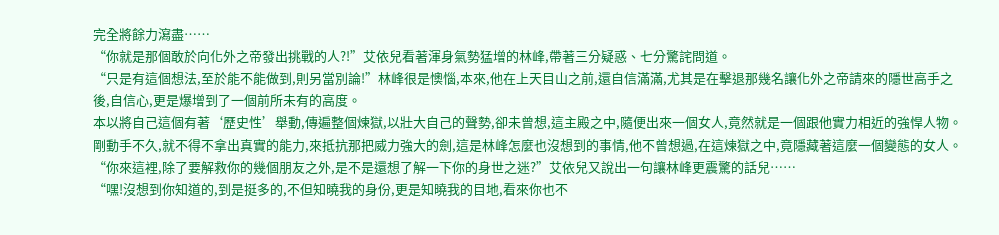完全將餘力瀉盡……
“你就是那個敢於向化外之帝發出挑戰的人?!”艾依兒看著渾身氣勢猛增的林峰,帶著三分疑惑、七分驚詫問道。
“只是有這個想法,至於能不能做到,則另當別論!”林峰很是懊惱,本來,他在上天目山之前,還自信滿滿,尤其是在擊退那幾名讓化外之帝請來的隱世高手之後,自信心,更是爆增到了一個前所未有的高度。
本以將自己這個有著‘歷史性’舉動,傳遍整個煉獄,以壯大自己的聲勢,卻未曾想,這主殿之中,隨便出來一個女人,竟然就是一個跟他實力相近的強悍人物。
剛動手不久,就不得不拿出真實的能力,來抵抗那把威力強大的劍,這是林峰怎麼也沒想到的事情,他不曾想過,在這煉獄之中,竟隱藏著這麼一個變態的女人。
“你來這裡,除了要解救你的幾個朋友之外,是不是還想了解一下你的身世之迷?”艾依兒又說出一句讓林峰更震驚的話兒……
“嘿!沒想到你知道的,到是挺多的,不但知曉我的身份,更是知曉我的目地,看來你也不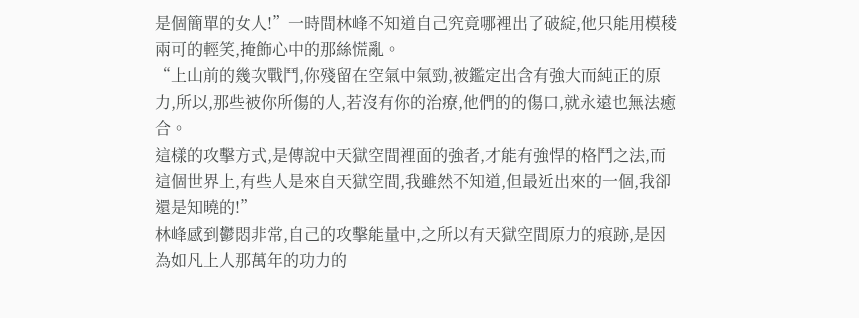是個簡單的女人!”一時間林峰不知道自己究竟哪裡出了破綻,他只能用模稜兩可的輕笑,掩飾心中的那絲慌亂。
“上山前的幾次戰鬥,你殘留在空氣中氣勁,被鑑定出含有強大而純正的原力,所以,那些被你所傷的人,若沒有你的治療,他們的的傷口,就永遠也無法癒合。
這樣的攻擊方式,是傳說中天獄空間裡面的強者,才能有強悍的格鬥之法,而這個世界上,有些人是來自天獄空間,我雖然不知道,但最近出來的一個,我卻還是知曉的!”
林峰感到鬱悶非常,自己的攻擊能量中,之所以有天獄空間原力的痕跡,是因為如凡上人那萬年的功力的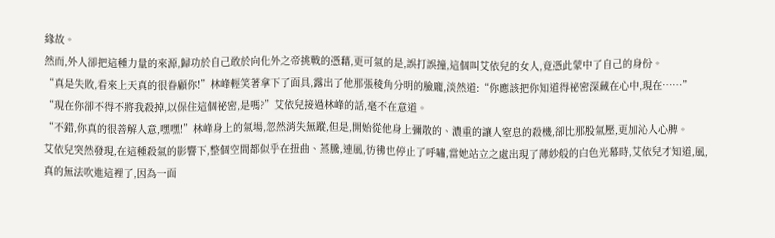緣故。
然而,外人卻把這種力量的來源,歸功於自己敢於向化外之帝挑戰的憑藉,更可氣的是,誤打誤撞,這個叫艾依兒的女人,竟憑此蒙中了自己的身份。
“真是失敗,看來上天真的很眷顧你!”林峰輕笑著拿下了面具,露出了他那張稜角分明的臉龐,淡然道:“你應該把你知道得祕密深藏在心中,現在……”
“現在你卻不得不將我殺掉,以保住這個祕密,是嗎?”艾依兒接過林峰的話,毫不在意道。
“不錯,你真的很善解人意,嘿嘿!”林峰身上的氣場,忽然消失無蹤,但是,開始從他身上彌散的、濃重的讓人窒息的殺機,卻比那股氣壓,更加沁人心脾。
艾依兒突然發現,在這種殺氣的影響下,整個空間都似乎在扭曲、蒸騰,連風,彷彿也停止了呼嘯,當她站立之處出現了薄紗般的白色光幕時,艾依兒才知道,風,真的無法吹進這裡了,因為一面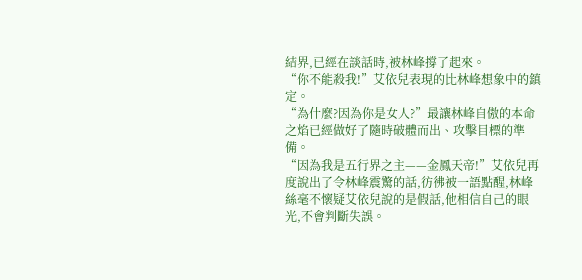結界,已經在談話時,被林峰撐了起來。
“你不能殺我!”艾依兒表現的比林峰想象中的鎮定。
“為什麼?因為你是女人?”最讓林峰自傲的本命之焰已經做好了隨時破體而出、攻擊目標的準備。
“因為我是五行界之主——金鳳天帝!”艾依兒再度說出了令林峰震驚的話,彷彿被一語點醒,林峰絲毫不懷疑艾依兒說的是假話,他相信自己的眼光,不會判斷失誤。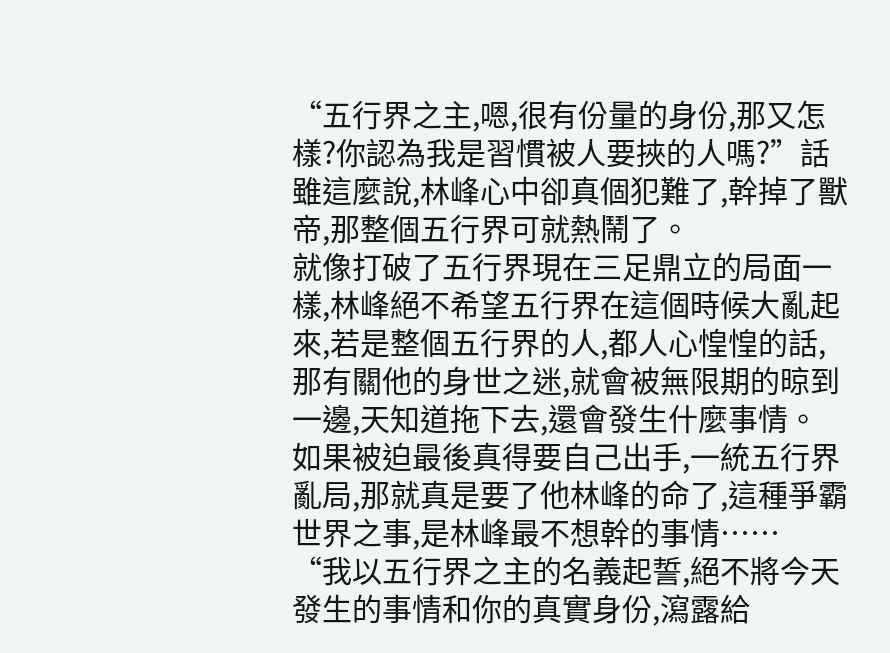“五行界之主,嗯,很有份量的身份,那又怎樣?你認為我是習慣被人要挾的人嗎?”話雖這麼說,林峰心中卻真個犯難了,幹掉了獸帝,那整個五行界可就熱鬧了。
就像打破了五行界現在三足鼎立的局面一樣,林峰絕不希望五行界在這個時候大亂起來,若是整個五行界的人,都人心惶惶的話,那有關他的身世之迷,就會被無限期的晾到一邊,天知道拖下去,還會發生什麼事情。
如果被迫最後真得要自己出手,一統五行界亂局,那就真是要了他林峰的命了,這種爭霸世界之事,是林峰最不想幹的事情……
“我以五行界之主的名義起誓,絕不將今天發生的事情和你的真實身份,瀉露給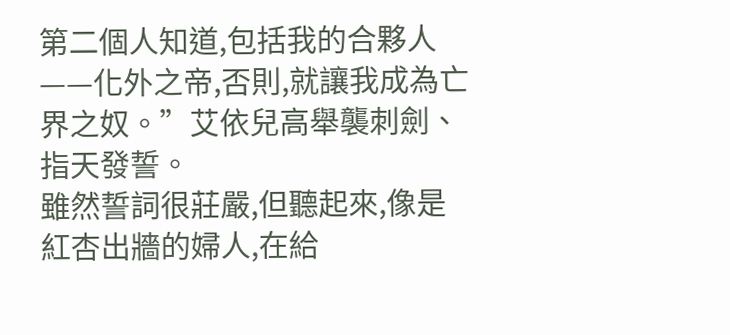第二個人知道,包括我的合夥人——化外之帝,否則,就讓我成為亡界之奴。”艾依兒高舉襲刺劍、指天發誓。
雖然誓詞很莊嚴,但聽起來,像是紅杏出牆的婦人,在給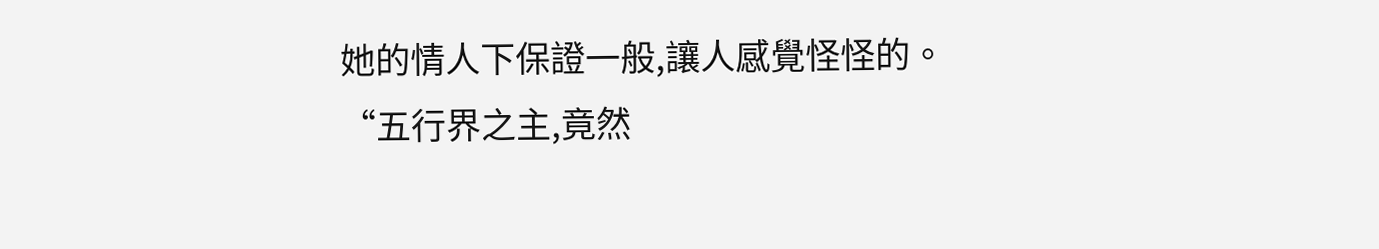她的情人下保證一般,讓人感覺怪怪的。
“五行界之主,竟然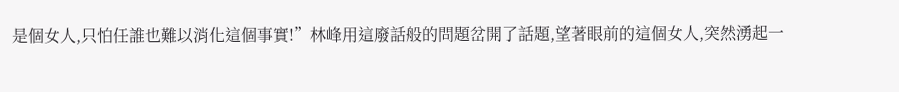是個女人,只怕任誰也難以消化這個事實!”林峰用這廢話般的問題岔開了話題,望著眼前的這個女人,突然湧起一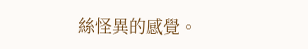絲怪異的感覺。